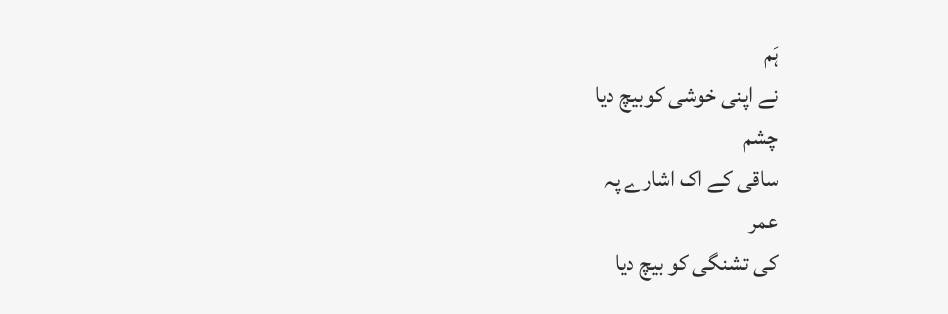ہَم
نے اپنی خوشی کوبیچ دیا
چشم
ساقی كے اک اشارے پہ
عمر
کی تشنگی کو بیچ دیا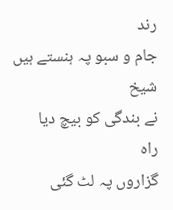رند
جام و سبو پہ ہنستے ہیں
شیخ
نے بندگی کو بیچ دیا
راہ
گزاروں پہ لٹ گئی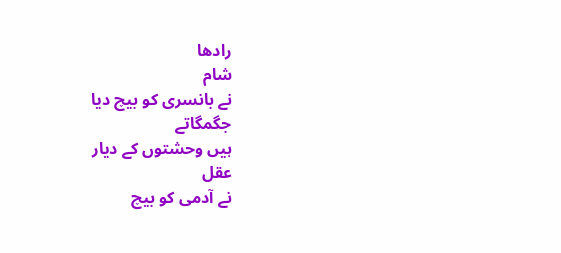رادھا
شام
نے بانسری کو بیچ دیا
جگمگاتے
ہیں وحشتوں کے دیار
عقل
نے آدمی کو بیچ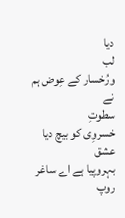دیا
لب
ورُخسار کے عِوض ہم نے
سطوتِ
خسروِی کو بیچ دیا
عشق
بہروپیا ہے اے ساغر
روپ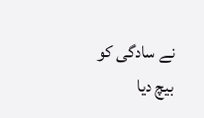نے سادگی کو بیچ دیا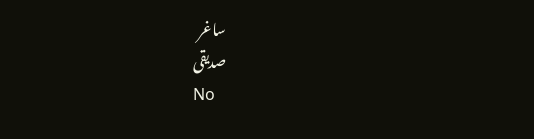ساغر
صدیقی
No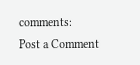comments:
Post a Comment